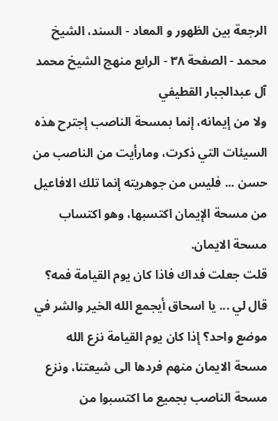الرجعة بين الظهور و المعاد - السند، الشيخ محمد - الصفحة ٣٨ - الرابع منهج الشيخ محمد آل عبدالجبار القطيفي
ولا من إيمانه، إنما بمسحة الناصب إجترح هذه السيئات التي ذكرت، ومارأيت من الناصب من حسن ... فليس من جوهريته إنما تلك الافاعيل من مسحة الإيمان اكتسبها، وهو اكتساب مسحة الايمان.
قلت جعلت فداك فاذا كان يوم القيامة فمه؟ قال لي ... يا اسحاق أيجمع الله الخير والشر في موضع واحد؟ إذا كان يوم القيامة نزع الله مسحة الايمان منهم فردها الى شيعتنا، ونزع مسحة الناصب بجميع ما اكتسبوا من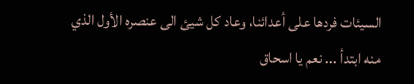السيئات فردها على أعدائنا، وعاد كل شيئ الى عنصره الأول الذي منه ابتدأ ... نعم يا اسحاق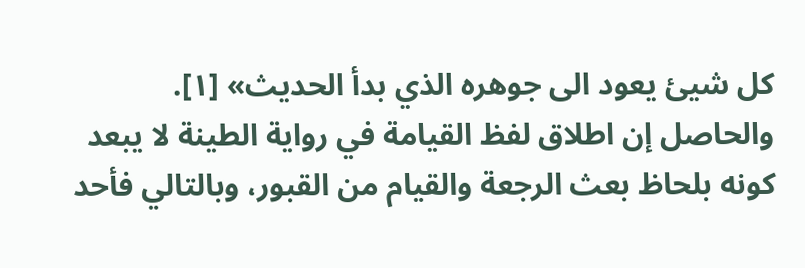كل شيئ يعود الى جوهره الذي بدأ الحديث» [١].
والحاصل إن اطلاق لفظ القيامة في رواية الطينة لا يبعد كونه بلحاظ بعث الرجعة والقيام من القبور، وبالتالي فأحد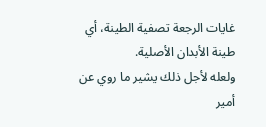غايات الرجعة تصفية الطينة، أي طينة الأبدان الأصلية.
ولعله لأجل ذلك يشير ما روي عن أمير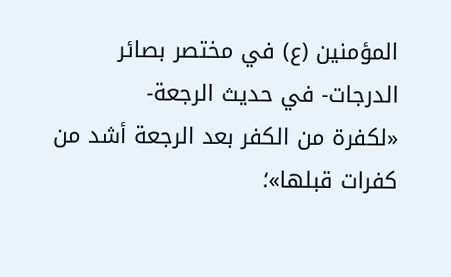المؤمنين (ع) في مختصر بصائر الدرجات- في حديث الرجعة-
«لكفرة من الكفر بعد الرجعة أشد من كفرات قبلها»؛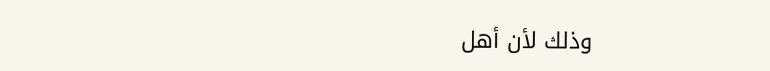وذلك لأن أهل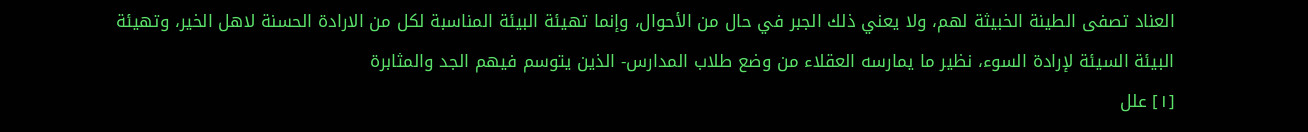العناد تصفى الطينة الخبيثة لهم، ولا يعني ذلك الجبر في حال من الأحوال، وإنما تهيئة البيئة المناسبة لكل من الارادة الحسنة لاهل الخير، وتهيئة البيئة السيئة لإرادة السوء، نظير ما يمارسه العقلاء من وضع طلاب المدارس- الذين يتوسم فيهم الجد والمثابرة
[١] علل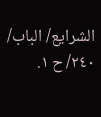الشرايع/ الباب/ ٢٤٠/ ح ١.